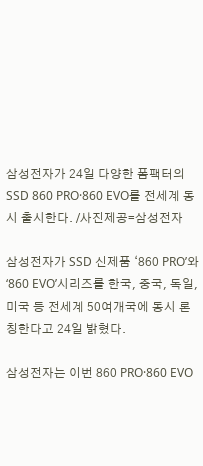삼성전자가 24일 다양한 폼팩터의 SSD 860 PRO·860 EVO를 전세계 동시 출시한다. /사진제공=삼성전자

삼성전자가 SSD 신제품 ‘860 PRO’와 ‘860 EVO’시리즈를 한국, 중국, 독일, 미국 등 전세계 50여개국에 동시 론칭한다고 24일 밝혔다.

삼성전자는 이번 860 PRO·860 EVO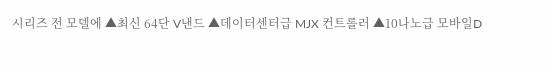시리즈 전 모델에 ▲최신 64단 V낸드 ▲데이터센터급 MJX 컨트롤러 ▲10나노급 모바일D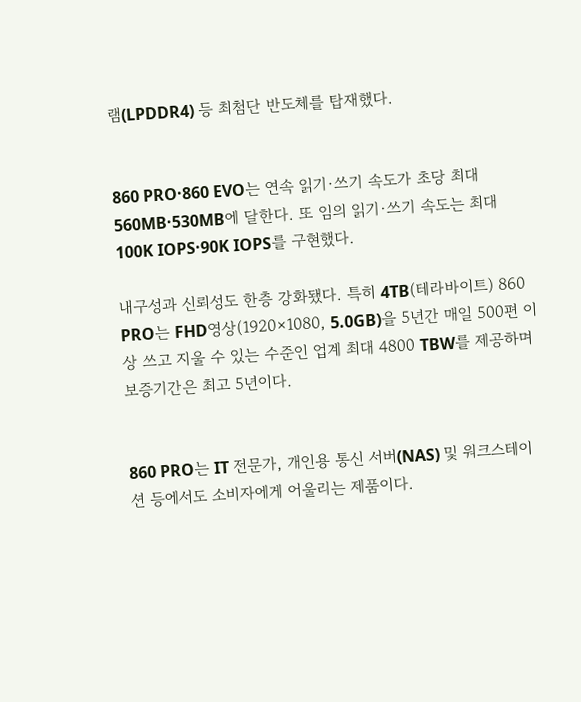램(LPDDR4) 등 최첨단 반도체를 탑재했다.


860 PRO·860 EVO는 연속 읽기·쓰기 속도가 초당 최대 560MB·530MB에 달한다. 또 임의 읽기·쓰기 속도는 최대 100K IOPS·90K IOPS를 구현했다.

내구성과 신뢰성도 한층 강화됐다. 특히 4TB(테라바이트) 860 PRO는 FHD영상(1920×1080, 5.0GB)을 5년간 매일 500편 이상 쓰고 지울 수 있는 수준인 업계 최대 4800 TBW를 제공하며 보증기간은 최고 5년이다.


860 PRO는 IT 전문가, 개인용 통신 서버(NAS) 및 워크스테이션 등에서도 소비자에게 어울리는 제품이다.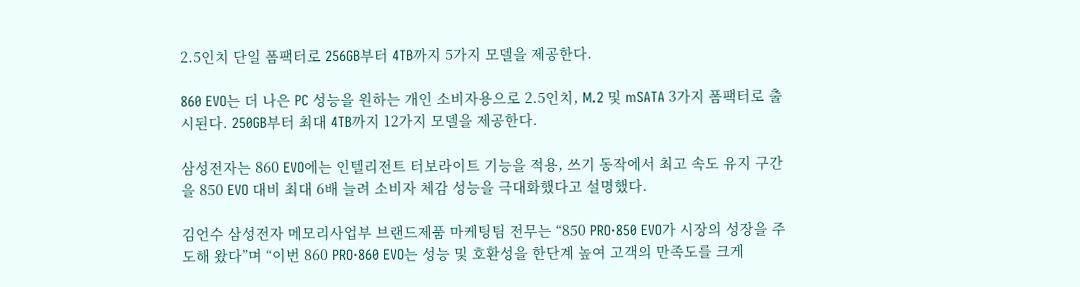2.5인치 단일 폼팩터로 256GB부터 4TB까지 5가지 모델을 제공한다.

860 EVO는 더 나은 PC 성능을 원하는 개인 소비자용으로 2.5인치, M.2 및 mSATA 3가지 폼팩터로 출시된다. 250GB부터 최대 4TB까지 12가지 모델을 제공한다.

삼성전자는 860 EVO에는 인텔리전트 터보라이트 기능을 적용, 쓰기 동작에서 최고 속도 유지 구간을 850 EVO 대비 최대 6배 늘려 소비자 체감 성능을 극대화했다고 설명했다.

김언수 삼성전자 메모리사업부 브랜드제품 마케팅팀 전무는 “850 PRO·850 EVO가 시장의 성장을 주도해 왔다”며 “이번 860 PRO·860 EVO는 성능 및 호환성을 한단계 높여 고객의 만족도를 크게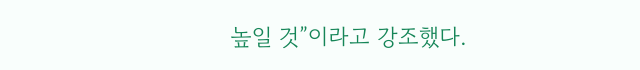높일 것”이라고 강조했다.